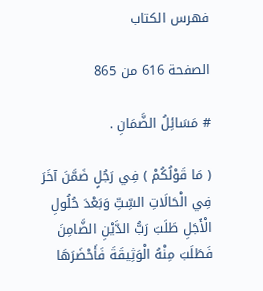فهرس الكتاب

الصفحة 616 من 865

# مَسَائِلُ الضَّمَانِ .

( مَا قَوْلُكُمْ ) فِي رَجُلٍ ضَمَّنَ آخَرَ فِي الْحَالَاتِ السِّتِّ وَبَعْدَ حُلُولِ الْأَجَلِ طَلَبَ رَبُّ الدَّيْنِ الضَّامِنَ فَطَلَبَ مِنْهُ الْوَثِيقَةَ فَأَحْضَرَهَا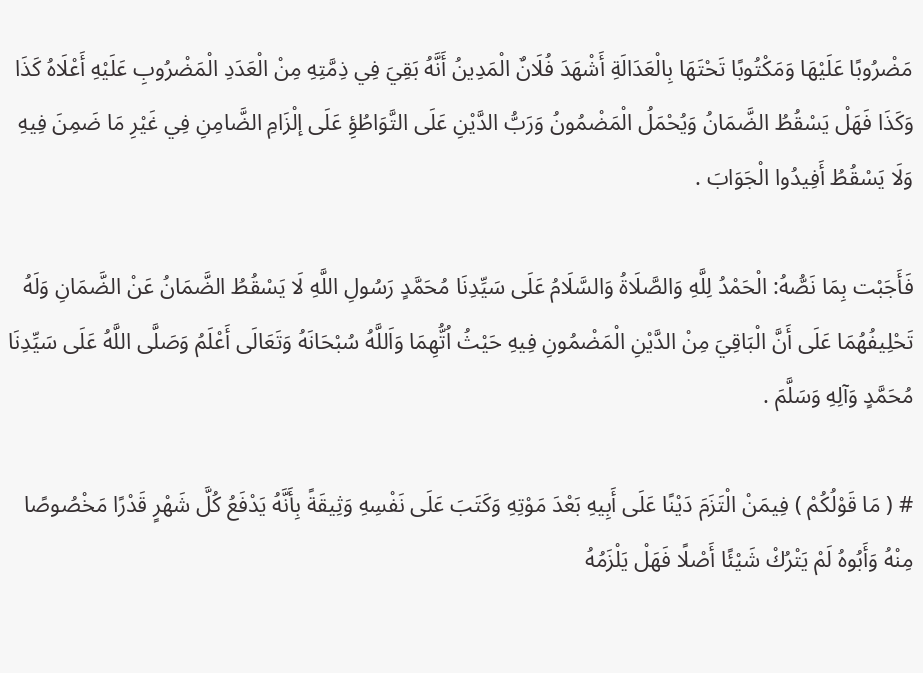مَضْرُوبًا عَلَيْهَا وَمَكْتُوبًا تَحْتَهَا بِالْعَدَالَةِ أَشْهَدَ فُلَانٌ الْمَدِينُ أَنَّهُ بَقِيَ فِي ذِمَّتِهِ مِنْ الْعَدَدِ الْمَضْرُوبِ عَلَيْهِ أَعْلَاهُ كَذَا وَكَذَا فَهَلْ يَسْقُطُ الضَّمَانُ وَيُحْمَلُ الْمَضْمُونُ وَرَبُّ الدَّيْنِ عَلَى التَّوَاطُؤِ عَلَى إلْزَامِ الضَّامِنِ فِي غَيْرِ مَا ضَمِنَ فِيهِ وَلَا يَسْقُطُ أَفِيدُوا الْجَوَابَ .

فَأَجَبْت بِمَا نَصُّهُ: الْحَمْدُ لِلَّهِ وَالصَّلَاةُ وَالسَّلَامُ عَلَى سَيِّدِنَا مُحَمَّدٍ رَسُولِ اللَّهِ لَا يَسْقُطُ الضَّمَانُ عَنْ الضَّمَانِ وَلَهُ تَحْلِيفُهُمَا عَلَى أَنَّ الْبَاقِيَ مِنْ الدَّيْنِ الْمَضْمُونِ فِيهِ حَيْثُ اُتُّهِمَا وَاَللَّهُ سُبْحَانَهُ وَتَعَالَى أَعْلَمُ وَصَلَّى اللَّهُ عَلَى سَيِّدِنَا مُحَمَّدٍ وَآلِهِ وَسَلَّمَ .

# ( مَا قَوْلُكُمْ ) فِيمَنْ الْتَزَمَ دَيْنًا عَلَى أَبِيهِ بَعْدَ مَوْتِهِ وَكَتَبَ عَلَى نَفْسِهِ وَثِيقَةً بِأَنَّهُ يَدْفَعُ كُلَّ شَهْرٍ قَدْرًا مَخْصُوصًا مِنْهُ وَأَبُوهُ لَمْ يَتْرُكْ شَيْئًا أَصْلًا فَهَلْ يَلْزَمُهُ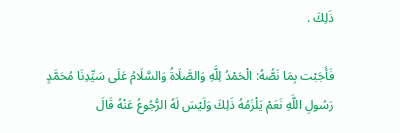ذَلِكَ .

فَأَجَبْت بِمَا نَصُّهُ: الْحَمْدُ لِلَّهِ وَالصَّلَاةُ وَالسَّلَامُ عَلَى سَيِّدِنَا مُحَمَّدٍ رَسُولِ اللَّهِ نَعَمْ يَلْزَمُهُ ذَلِكَ وَلَيْسَ لَهُ الرُّجُوعُ عَنْهُ قَالَ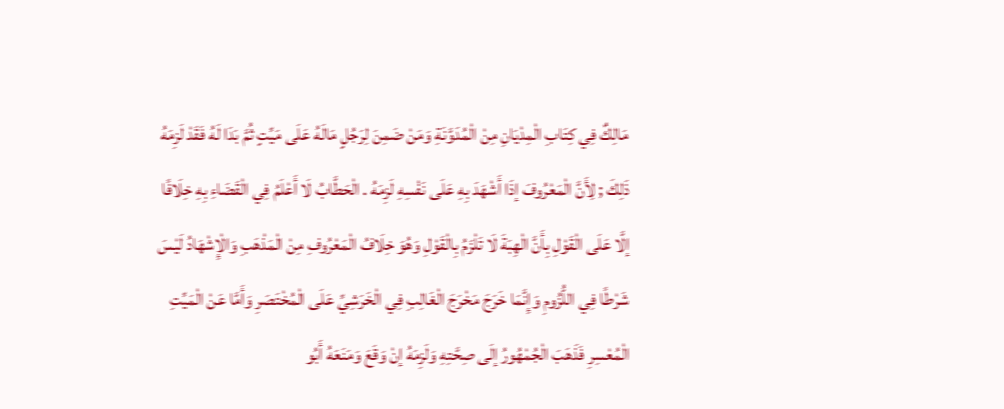مَالِكٌ فِي كِتَابِ الْمِدْيَانِ مِنْ الْمُدَوَّنَةِ وَمَنْ ضَمِنَ لِرَجُلٍ مَالَهُ عَلَى مَيِّتٍ ثُمَّ بَدَا لَهُ فَقَدْ لَزِمَهُ ذَلِكَ ; لِأَنَّ الْمَعْرُوفَ إذَا أَشْهَدَ بِهِ عَلَى نَفْسِهِ لَزِمَهُ . الْحَطَّابُ لَا أَعْلَمُ فِي الْقَضَاءِ بِهِ خِلَافًا إلَّا عَلَى الْقَوْلِ بِأَنَّ الْهِبَةَ لَا تَلْزَمُ بِالْقَوْلِ وَهُوَ خِلَافُ الْمَعْرُوفِ مِنْ الْمَذْهَبِ وَالْإِشْهَادُ لَيْسَ شَرْطًا فِي اللُّزُومِ وَإِنَّمَا خَرَجَ مَخْرَجَ الْغَالِبِ فِي الْخَرَشِيِّ عَلَى الْمُخْتَصَرِ وَأَمَّا عَنْ الْمَيِّتِ الْمُعْسِرِ فَذَهَبَ الْجُمْهُورُ إلَى صِحَّتِهِ وَلَزِمَهُ إنْ وَقَعَ وَمَنَعَهُ أَبُو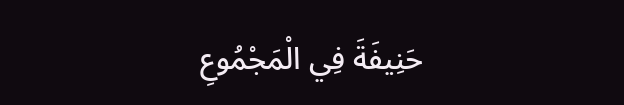حَنِيفَةَ فِي الْمَجْمُوعِ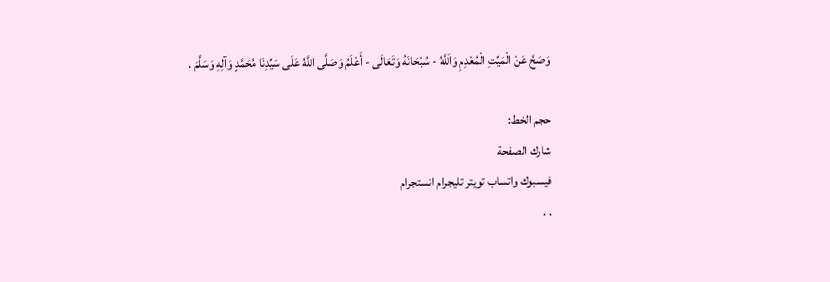وَصَحَّ عَنْ الْمَيِّتِ الْمُعْدِمِ وَاَللَّهُ - سُبْحَانَهُ وَتَعَالَى - أَعْلَمُ وَصَلَّى اللَّهُ عَلَى سَيِّدِنَا مُحَمَّدٍ وَآلِهِ وَسَلَّمَ .

حجم الخط:
شارك الصفحة
فيسبوك واتساب تويتر تليجرام انستجرام
. .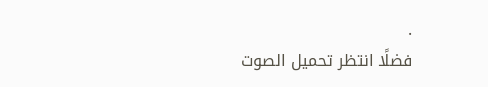.
فضلًا انتظر تحميل الصوت